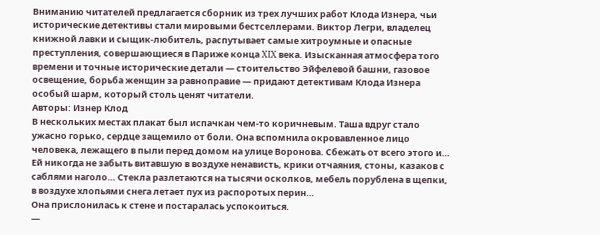Вниманию читателей предлагается сборник из трех лучших работ Клода Изнера, чьи исторические детективы стали мировыми бестселлерами. Виктор Легри, владелец книжной лавки и сыщик-любитель, распутывает самые хитроумные и опасные преступления, совершающиеся в Париже конца XIX века. Изысканная атмосфера того времени и точные исторические детали — стоительство Эйфелевой башни, газовое освещение, борьба женщин за равноправие — придают детективам Клода Изнера особый шарм, который столь ценят читатели.
Авторы: Изнер Клод
В нескольких местах плакат был испачкан чем-то коричневым. Таша вдруг стало ужасно горько, сердце защемило от боли. Она вспомнила окровавленное лицо человека, лежащего в пыли перед домом на улице Воронова. Сбежать от всего этого и… Ей никогда не забыть витавшую в воздухе ненависть, крики отчаяния, стоны, казаков с саблями наголо… Стекла разлетаются на тысячи осколков, мебель порублена в щепки, в воздухе хлопьями снега летает пух из распоротых перин…
Она прислонилась к стене и постаралась успокоиться.
—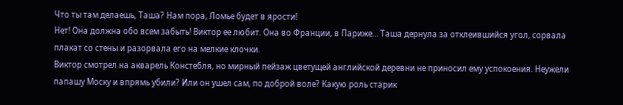Что ты там делаешь, Таша? Нам пора, Ломье будет в ярости!
Нет! Она должна обо всем забыть! Виктор ее любит. Она во Франции, в Париже… Таша дернула за отклеившийся угол, сорвала плакат со стены и разорвала его на мелкие клочки.
Виктор смотрел на акварель Констебля, но мирный пейзаж цветущей английской деревни не приносил ему успокоения. Неужели папашу Моску и впрямь убили? Или он ушел сам, по доброй воле? Какую роль старик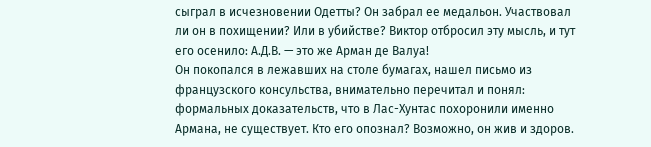сыграл в исчезновении Одетты? Он забрал ее медальон. Участвовал ли он в похищении? Или в убийстве? Виктор отбросил эту мысль, и тут его осенило: А.Д.В. — это же Арман де Валуа!
Он покопался в лежавших на столе бумагах, нашел письмо из французского консульства, внимательно перечитал и понял: формальных доказательств, что в Лас-Хунтас похоронили именно Армана, не существует. Кто его опознал? Возможно, он жив и здоров.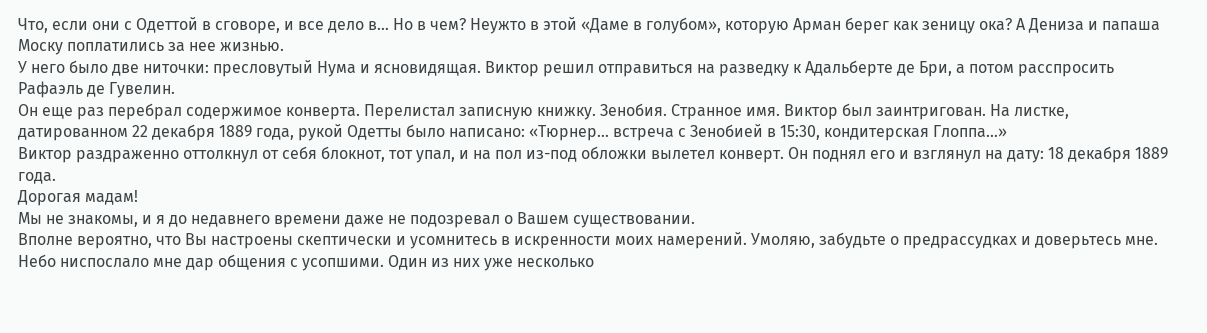Что, если они с Одеттой в сговоре, и все дело в… Но в чем? Неужто в этой «Даме в голубом», которую Арман берег как зеницу ока? А Дениза и папаша Моску поплатились за нее жизнью.
У него было две ниточки: пресловутый Нума и ясновидящая. Виктор решил отправиться на разведку к Адальберте де Бри, а потом расспросить Рафаэль де Гувелин.
Он еще раз перебрал содержимое конверта. Перелистал записную книжку. Зенобия. Странное имя. Виктор был заинтригован. На листке, датированном 22 декабря 1889 года, рукой Одетты было написано: «Тюрнер… встреча с Зенобией в 15:30, кондитерская Глоппа…»
Виктор раздраженно оттолкнул от себя блокнот, тот упал, и на пол из-под обложки вылетел конверт. Он поднял его и взглянул на дату: 18 декабря 1889 года.
Дорогая мадам!
Мы не знакомы, и я до недавнего времени даже не подозревал о Вашем существовании.
Вполне вероятно, что Вы настроены скептически и усомнитесь в искренности моих намерений. Умоляю, забудьте о предрассудках и доверьтесь мне. Небо ниспослало мне дар общения с усопшими. Один из них уже несколько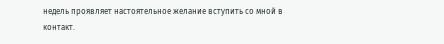недель проявляет настоятельное желание вступить со мной в контакт.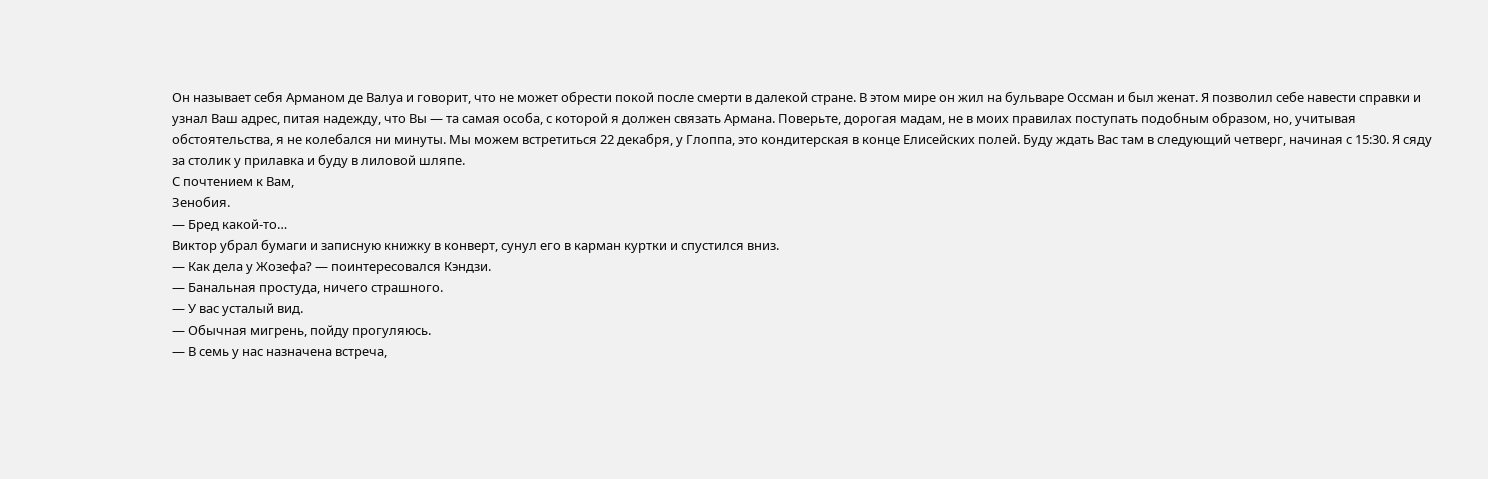Он называет себя Арманом де Валуа и говорит, что не может обрести покой после смерти в далекой стране. В этом мире он жил на бульваре Оссман и был женат. Я позволил себе навести справки и узнал Ваш адрес, питая надежду, что Вы — та самая особа, с которой я должен связать Армана. Поверьте, дорогая мадам, не в моих правилах поступать подобным образом, но, учитывая обстоятельства, я не колебался ни минуты. Мы можем встретиться 22 декабря, у Глоппа, это кондитерская в конце Елисейских полей. Буду ждать Вас там в следующий четверг, начиная с 15:30. Я сяду за столик у прилавка и буду в лиловой шляпе.
С почтением к Вам,
Зенобия.
— Бред какой-то…
Виктор убрал бумаги и записную книжку в конверт, сунул его в карман куртки и спустился вниз.
— Как дела у Жозефа? — поинтересовался Кэндзи.
— Банальная простуда, ничего страшного.
— У вас усталый вид.
— Обычная мигрень, пойду прогуляюсь.
— В семь у нас назначена встреча,